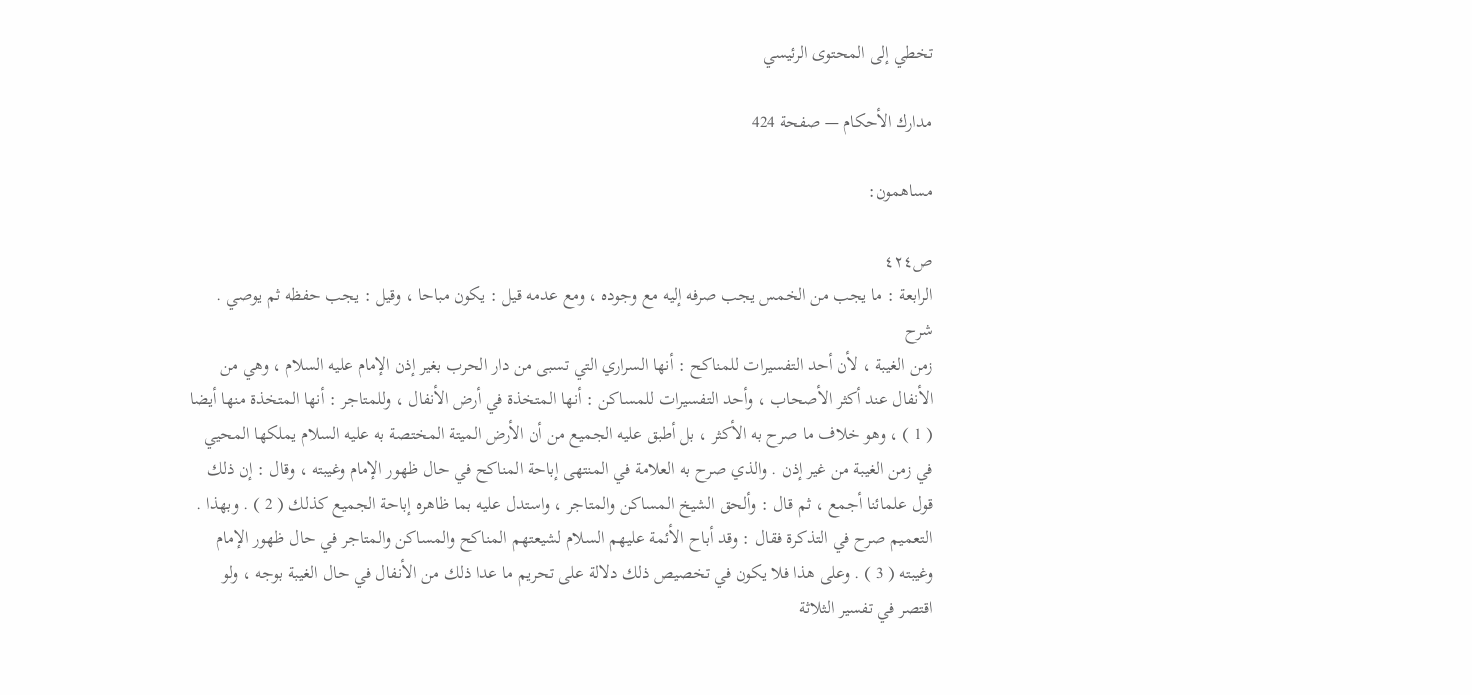تخطي إلى المحتوى الرئيسي

مدارك الأحكام — صفحة 424

مساهمون:

ص٤٢٤
الرابعة : ما يجب من الخمس يجب صرفه إليه مع وجوده ، ومع عدمه قيل : يكون مباحا ، وقيل : يجب حفظه ثم يوصي .
شرح
زمن الغيبة ، لأن أحد التفسيرات للمناكح : أنها السراري التي تسبى من دار الحرب بغير إذن الإمام عليه السلام ، وهي من الأنفال عند أكثر الأصحاب ، وأحد التفسيرات للمساكن : أنها المتخذة في أرض الأنفال ، وللمتاجر : أنها المتخذة منها أيضا ( 1 ) ، وهو خلاف ما صرح به الأكثر ، بل أطبق عليه الجميع من أن الأرض الميتة المختصة به عليه السلام يملكها المحيي في زمن الغيبة من غير إذن . والذي صرح به العلامة في المنتهى إباحة المناكح في حال ظهور الإمام وغيبته ، وقال : إن ذلك قول علمائنا أجمع ، ثم قال : وألحق الشيخ المساكن والمتاجر ، واستدل عليه بما ظاهره إباحة الجميع كذلك ( 2 ) . وبهذا . التعميم صرح في التذكرة فقال : وقد أباح الأئمة عليهم السلام لشيعتهم المناكح والمساكن والمتاجر في حال ظهور الإمام وغيبته ( 3 ) . وعلى هذا فلا يكون في تخصيص ذلك دلالة على تحريم ما عدا ذلك من الأنفال في حال الغيبة بوجه ، ولو اقتصر في تفسير الثلاثة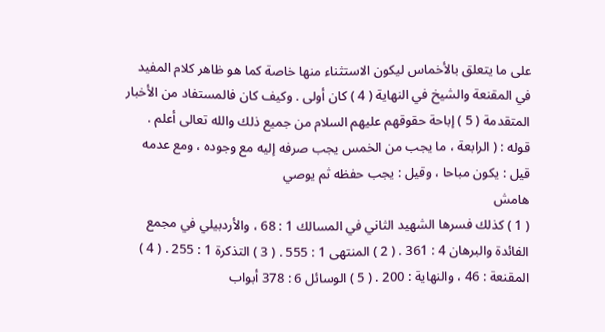على ما يتعلق بالأخماس ليكون الاستثناء منها خاصة كما هو ظاهر كلام المفيد في المقنعة والشيخ في النهاية ( 4 ) كان أولى . وكيف كان فالمستفاد من الأخبار المتقدمة ( 5 ) إباحة حقوقهم عليهم السلام من جميع ذلك والله تعالى أعلم . قوله : ( الرابعة ، ما يجب من الخمس يجب صرفه إليه مع وجوده ، ومع عدمه قيل : يكون مباحا ، وقيل : يجب حفظه ثم يوصي
هامش
( 1 ) كذلك فسرها الشهيد الثاني في المسالك 1 : 68 ، والأردبيلي في مجمع الفائدة والبرهان 4 : 361 . ( 2 ) المنتهى 1 : 555 . ( 3 ) التذكرة 1 : 255 . ( 4 ) المقنعة : 46 ، والنهاية : 200 . ( 5 ) الوسائل 6 : 378 أبواب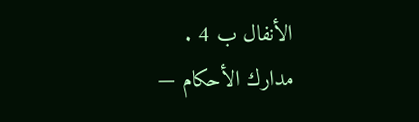الأنفال ب 4 .
مدارك الأحكام —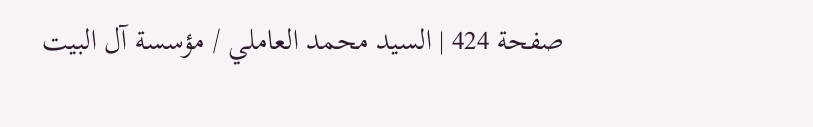صفحة 424 | السيد محمد العاملي / مؤسسة آل البيت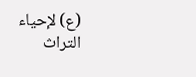(ع) لإحياء التراث